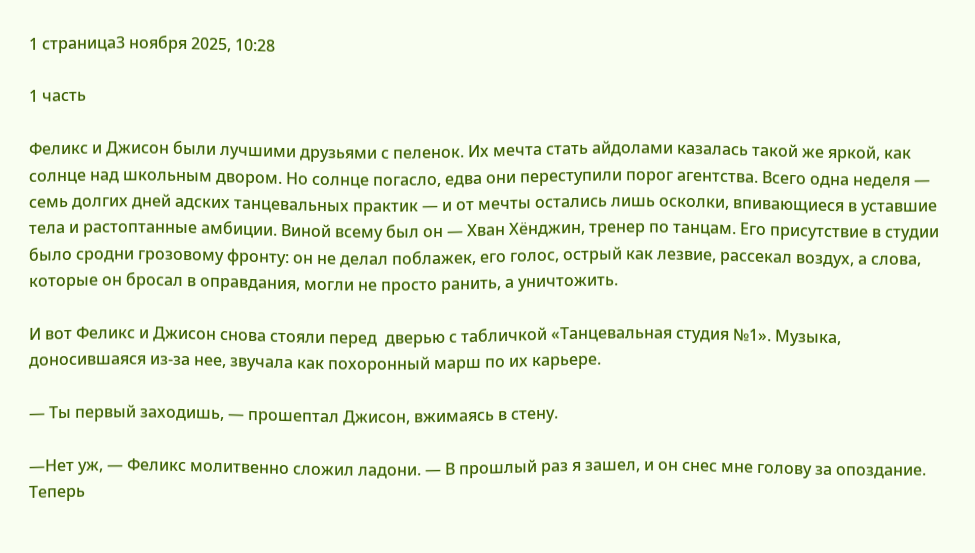1 страница3 ноября 2025, 10:28

1 часть

Феликс и Джисон были лучшими друзьями с пеленок. Их мечта стать айдолами казалась такой же яркой, как солнце над школьным двором. Но солнце погасло, едва они переступили порог агентства. Всего одна неделя — семь долгих дней адских танцевальных практик — и от мечты остались лишь осколки, впивающиеся в уставшие тела и растоптанные амбиции. Виной всему был он — Хван Хёнджин, тренер по танцам. Его присутствие в студии было сродни грозовому фронту: он не делал поблажек, его голос, острый как лезвие, рассекал воздух, а слова, которые он бросал в оправдания, могли не просто ранить, а уничтожить.

И вот Феликс и Джисон снова стояли перед  дверью с табличкой «Танцевальная студия №1». Музыка, доносившаяся из-за нее, звучала как похоронный марш по их карьере.

— Ты первый заходишь, — прошептал Джисон, вжимаясь в стену.

—Нет уж, — Феликс молитвенно сложил ладони. — В прошлый раз я зашел, и он снес мне голову за опоздание. Теперь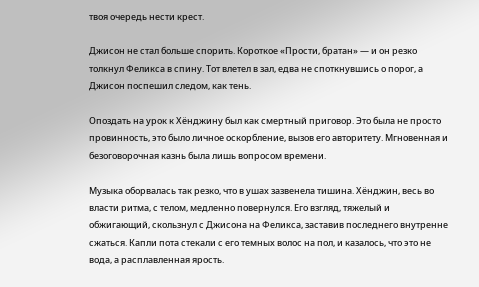твоя очередь нести крест.

Джисон не стал больше спорить. Короткое «Прости, братан» — и он резко толкнул Феликса в спину. Тот влетел в зал, едва не споткнувшись о порог, а Джисон поспешил следом, как тень.

Опоздать на урок к Хёнджину был как смертный приговор. Это была не просто провинность, это было личное оскорбление, вызов его авторитету. Мгновенная и безоговорочная казнь была лишь вопросом времени.

Музыка оборвалась так резко, что в ушах зазвенела тишина. Хёнджин, весь во власти ритма, с телом, медленно повернулся. Его взгляд, тяжелый и обжигающий, скользнул с Джисона на Феликса, заставив последнего внутренне сжаться. Капли пота стекали с его темных волос на пол, и казалось, что это не вода, а расплавленная ярость.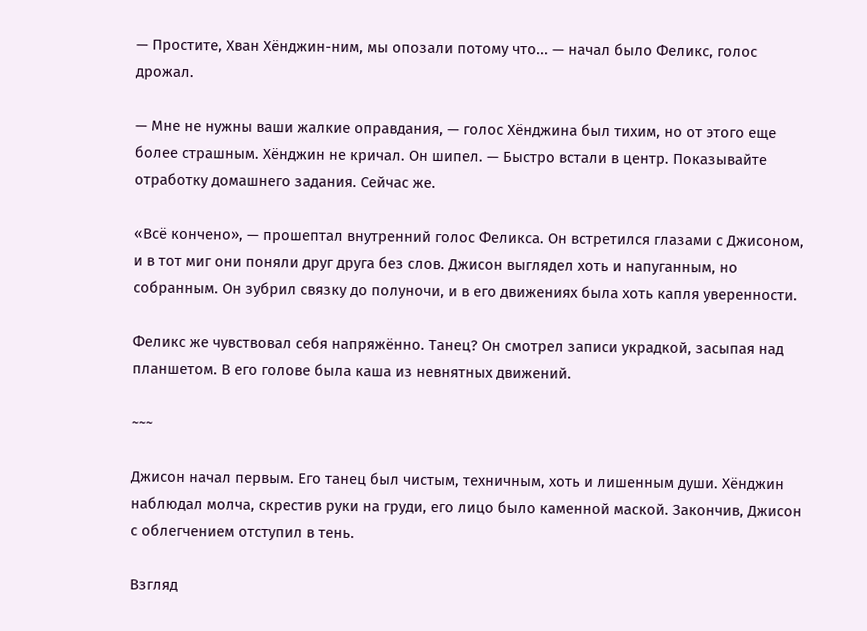— Простите, Хван Хёнджин-ним, мы опозали потому что... — начал было Феликс, голос дрожал.

— Мне не нужны ваши жалкие оправдания, — голос Хёнджина был тихим, но от этого еще более страшным. Хёнджин не кричал. Он шипел. — Быстро встали в центр. Показывайте отработку домашнего задания. Сейчас же.

«Всё кончено», — прошептал внутренний голос Феликса. Он встретился глазами с Джисоном, и в тот миг они поняли друг друга без слов. Джисон выглядел хоть и напуганным, но собранным. Он зубрил связку до полуночи, и в его движениях была хоть капля уверенности.

Феликс же чувствовал себя напряжённо. Танец? Он смотрел записи украдкой, засыпая над планшетом. В его голове была каша из невнятных движений.

~~~

Джисон начал первым. Его танец был чистым, техничным, хоть и лишенным души. Хёнджин наблюдал молча, скрестив руки на груди, его лицо было каменной маской. Закончив, Джисон с облегчением отступил в тень.

Взгляд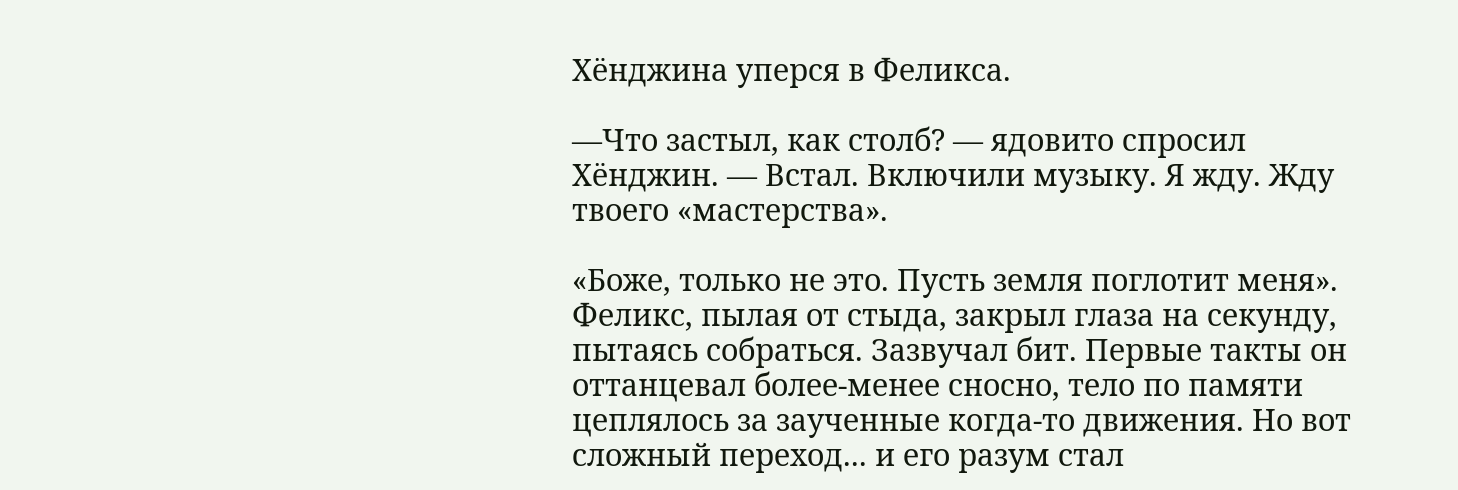Хёнджина уперся в Феликса.

—Что застыл, как столб? — ядовито спросил Хёнджин. — Встал. Включили музыку. Я жду. Жду твоего «мастерства».

«Боже, только не это. Пусть земля поглотит меня». Феликс, пылая от стыда, закрыл глаза на секунду, пытаясь собраться. Зазвучал бит. Первые такты он оттанцевал более-менее сносно, тело по памяти цеплялось за заученные когда-то движения. Но вот сложный переход... и его разум стал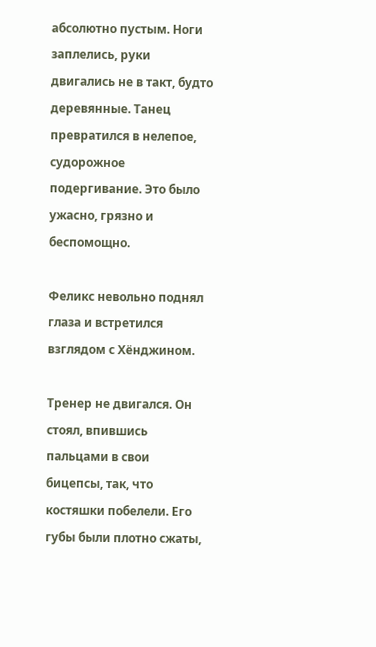абсолютно пустым. Ноги заплелись, руки двигались не в такт, будто деревянные. Танец превратился в нелепое, судорожное подергивание. Это было ужасно, грязно и беспомощно.

Феликс невольно поднял глаза и встретился взглядом с Хёнджином.

Тренер не двигался. Он стоял, впившись пальцами в свои бицепсы, так, что костяшки побелели. Его губы были плотно сжаты,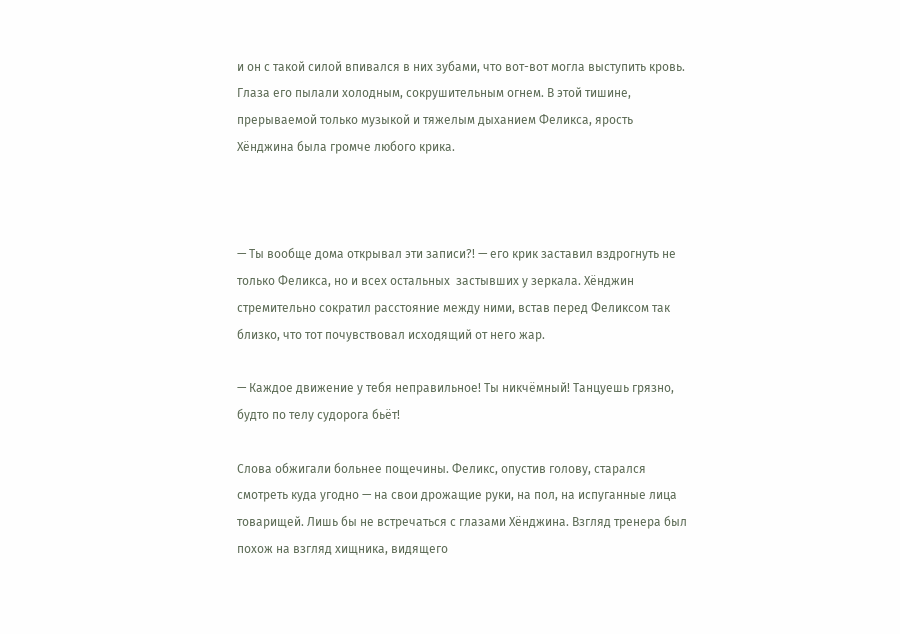и он с такой силой впивался в них зубами, что вот-вот могла выступить кровь. Глаза его пылали холодным, сокрушительным огнем. В этой тишине, прерываемой только музыкой и тяжелым дыханием Феликса, ярость Хёнджина была громче любого крика.



— Ты вообще дома открывал эти записи?! — его крик заставил вздрогнуть не только Феликса, но и всех остальных  застывших у зеркала. Хёнджин стремительно сократил расстояние между ними, встав перед Феликсом так близко, что тот почувствовал исходящий от него жар.

— Каждое движение у тебя неправильное! Ты никчёмный! Танцуешь грязно, будто по телу судорога бьёт!

Слова обжигали больнее пощечины. Феликс, опустив голову, старался смотреть куда угодно — на свои дрожащие руки, на пол, на испуганные лица товарищей. Лишь бы не встречаться с глазами Хёнджина. Взгляд тренера был похож на взгляд хищника, видящего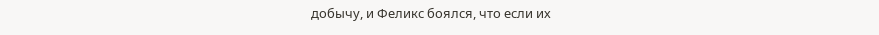добычу, и Феликс боялся, что если их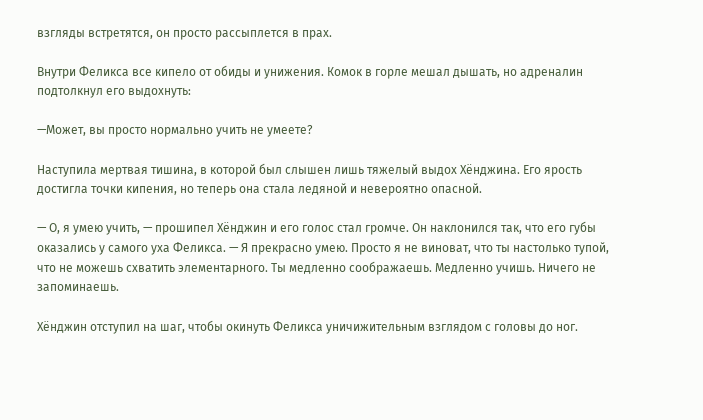взгляды встретятся, он просто рассыплется в прах.

Внутри Феликса все кипело от обиды и унижения. Комок в горле мешал дышать, но адреналин подтолкнул его выдохнуть:

—Может, вы просто нормально учить не умеете?

Наступила мертвая тишина, в которой был слышен лишь тяжелый выдох Хёнджина. Его ярость достигла точки кипения, но теперь она стала ледяной и невероятно опасной.

— О, я умею учить, — прошипел Хёнджин и его голос стал громче. Он наклонился так, что его губы оказались у самого уха Феликса. — Я прекрасно умею. Просто я не виноват, что ты настолько тупой, что не можешь схватить элементарного. Ты медленно соображаешь. Медленно учишь. Ничего не запоминаешь.

Хёнджин отступил на шаг, чтобы окинуть Феликса уничижительным взглядом с головы до ног.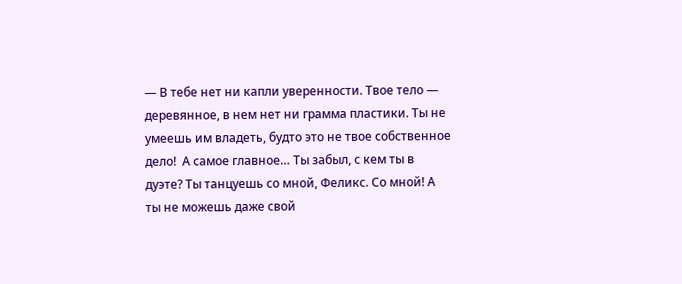— В тебе нет ни капли уверенности. Твое тело — деревянное, в нем нет ни грамма пластики. Ты не умеешь им владеть, будто это не твое собственное дело!  А самое главное… Ты забыл, с кем ты в дуэте? Ты танцуешь со мной, Феликс. Со мной! А ты не можешь даже свой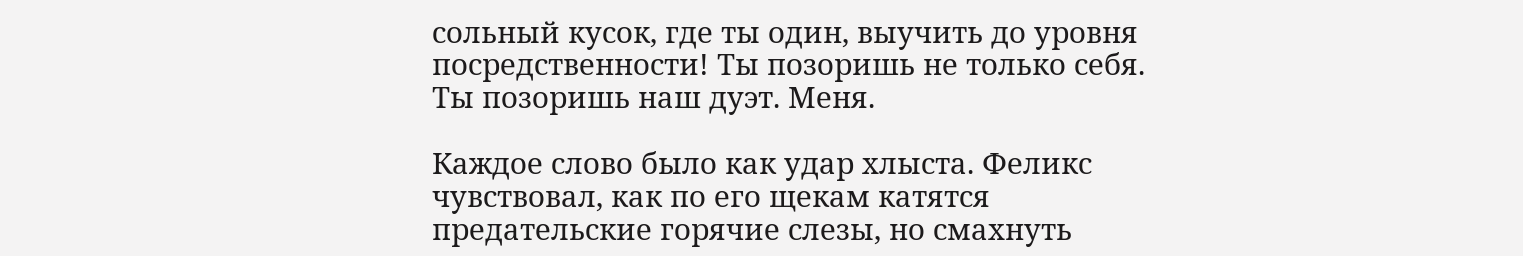сольный кусок, где ты один, выучить до уровня посредственности! Ты позоришь не только себя. Ты позоришь наш дуэт. Меня.

Каждое слово было как удар хлыста. Феликс чувствовал, как по его щекам катятся предательские горячие слезы, но смахнуть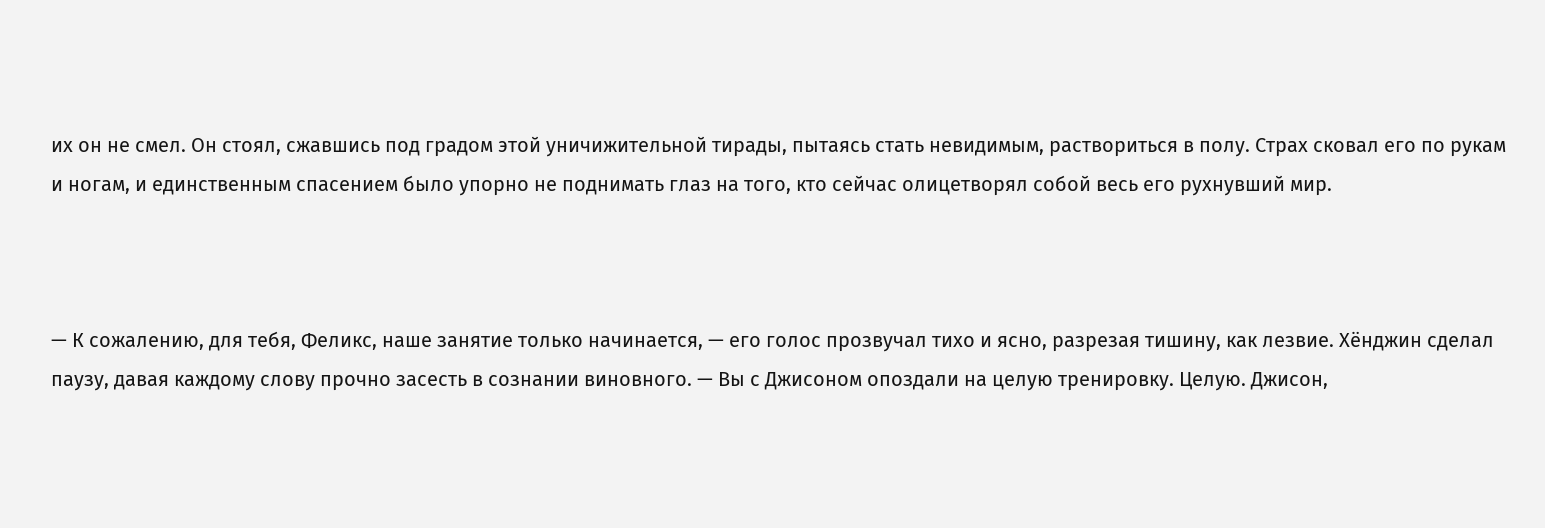их он не смел. Он стоял, сжавшись под градом этой уничижительной тирады, пытаясь стать невидимым, раствориться в полу. Страх сковал его по рукам и ногам, и единственным спасением было упорно не поднимать глаз на того, кто сейчас олицетворял собой весь его рухнувший мир.



— К сожалению, для тебя, Феликс, наше занятие только начинается, — его голос прозвучал тихо и ясно, разрезая тишину, как лезвие. Хёнджин сделал паузу, давая каждому слову прочно засесть в сознании виновного. — Вы с Джисоном опоздали на целую тренировку. Целую. Джисон,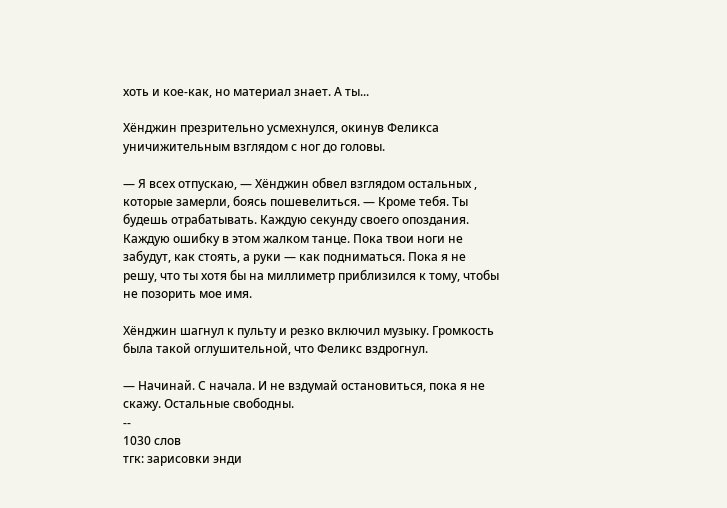хоть и кое-как, но материал знает. А ты...

Хёнджин презрительно усмехнулся, окинув Феликса уничижительным взглядом с ног до головы.

— Я всех отпускаю, — Хёнджин обвел взглядом остальных , которые замерли, боясь пошевелиться. — Кроме тебя. Ты будешь отрабатывать. Каждую секунду своего опоздания. Каждую ошибку в этом жалком танце. Пока твои ноги не забудут, как стоять, а руки — как подниматься. Пока я не решу, что ты хотя бы на миллиметр приблизился к тому, чтобы не позорить мое имя.

Хёнджин шагнул к пульту и резко включил музыку. Громкость была такой оглушительной, что Феликс вздрогнул.

— Начинай. С начала. И не вздумай остановиться, пока я не скажу. Остальные свободны.
--
1030 слов
тгк: зарисовки энди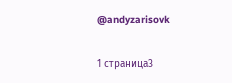@andyzarisovk

1 страница3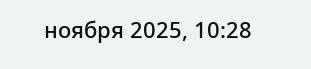ноября 2025, 10:28